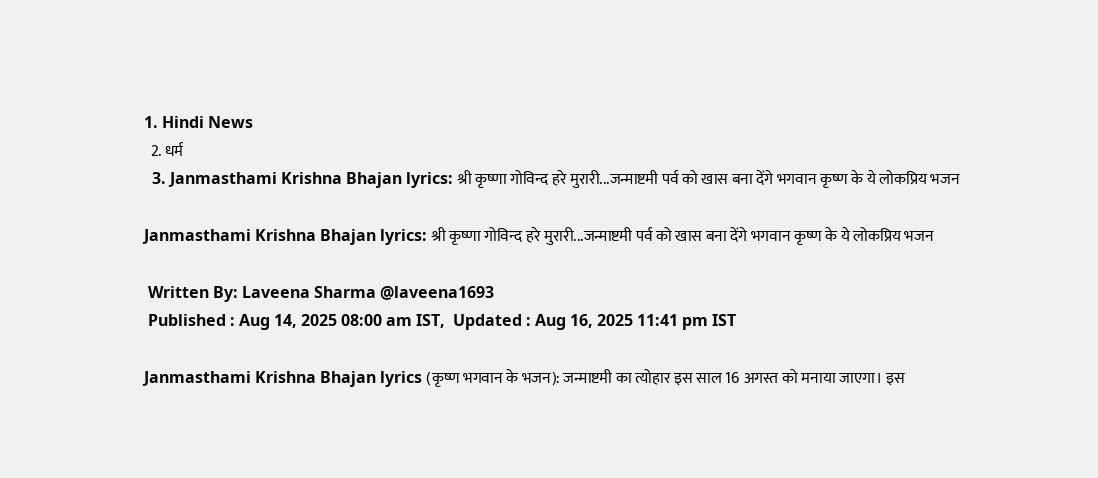1. Hindi News
  2. धर्म
  3. Janmasthami Krishna Bhajan lyrics: श्री कृष्णा गोविन्द हरे मुरारी...जन्माष्टमी पर्व को खास बना देंगे भगवान कृष्ण के ये लोकप्रिय भजन

Janmasthami Krishna Bhajan lyrics: श्री कृष्णा गोविन्द हरे मुरारी...जन्माष्टमी पर्व को खास बना देंगे भगवान कृष्ण के ये लोकप्रिय भजन

 Written By: Laveena Sharma @laveena1693
 Published : Aug 14, 2025 08:00 am IST,  Updated : Aug 16, 2025 11:41 pm IST

Janmasthami Krishna Bhajan lyrics (कृष्ण भगवान के भजन): जन्माष्टमी का त्योहार इस साल 16 अगस्त को मनाया जाएगा। इस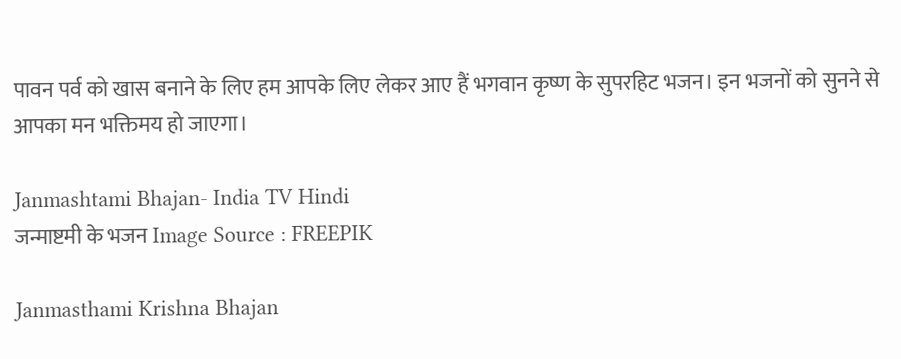पावन पर्व को खास बनाने के लिए हम आपके लिए लेकर आए हैं भगवान कृष्ण के सुपरहिट भजन। इन भजनों को सुनने से आपका मन भक्तिमय हो जाएगा।

Janmashtami Bhajan- India TV Hindi
जन्माष्टमी के भजन Image Source : FREEPIK

Janmasthami Krishna Bhajan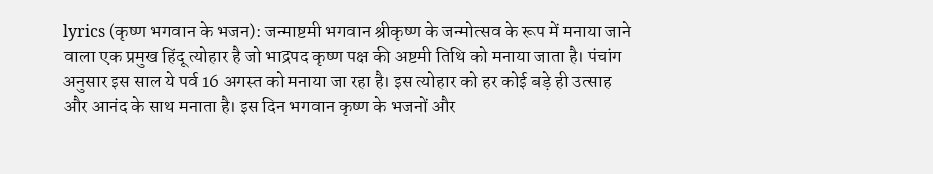lyrics (कृष्ण भगवान के भजन): जन्माष्टमी भगवान श्रीकृष्ण के जन्मोत्सव के रूप में मनाया जाने वाला एक प्रमुख हिंदू त्योहार है जो भाद्रपद कृष्ण पक्ष की अष्टमी तिथि को मनाया जाता है। पंचांग अनुसार इस साल ये पर्व 16 अगस्त को मनाया जा रहा है। इस त्योहार को हर कोई बड़े ही उत्साह और आनंद के साथ मनाता है। इस दिन भगवान कृष्ण के भजनों और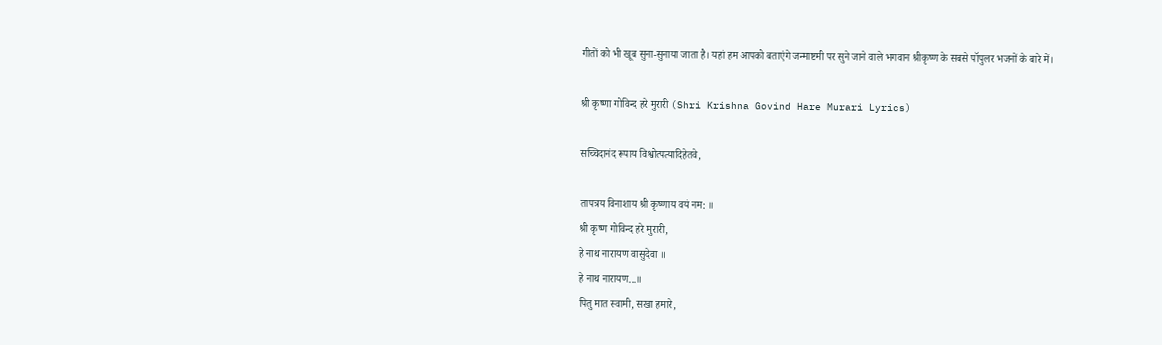गीतों को भी खूब सुना-सुनाया जाता है। यहां हम आपको बताएंगे जन्माष्टमी पर सुने जाने वाले भगवान श्रीकृष्ण के सबसे पॉपुलर भजनों के बारे में।

श्री कृष्णा गोविन्द हरे मुरारी (Shri Krishna Govind Hare Murari Lyrics)

सच्चिदानंद रूपाय विश्वोत्पत्यादिहेतवे,

तापत्रय विनाशाय श्री कृष्णाय वयं नम: ॥
श्री कृष्ण गोविन्द हरे मुरारी,
हे नाथ नारायण वासुदेवा ॥
हे नाथ नारायण...॥
पितु मात स्वामी, सखा हमारे,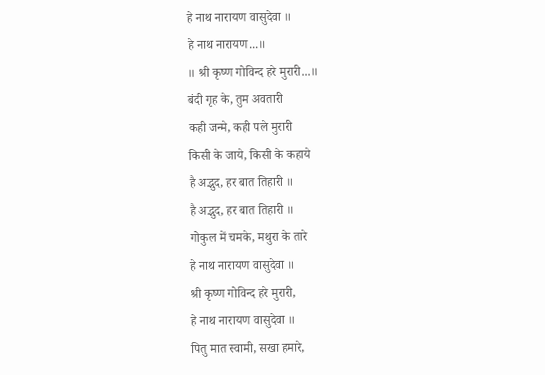हे नाथ नारायण वासुदेवा ॥
हे नाथ नारायण...॥
॥ श्री कृष्ण गोविन्द हरे मुरारी...॥
बंदी गृह के, तुम अवतारी
कही जन्मे, कही पले मुरारी
किसी के जाये, किसी के कहाये
है अद्भुद, हर बात तिहारी ॥
है अद्भुद, हर बात तिहारी ॥
गोकुल में चमके, मथुरा के तारे
हे नाथ नारायण वासुदेवा ॥
श्री कृष्ण गोविन्द हरे मुरारी,
हे नाथ नारायण वासुदेवा ॥
पितु मात स्वामी, सखा हमारे,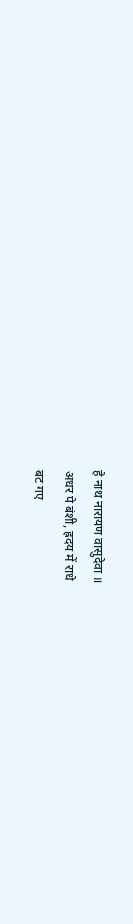हे नाथ नारायण वासुदेवा ॥
अधर पे बंशी, ह्रदय में राधे
बट गए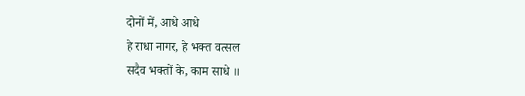दोनों में, आधे आधे
हे राधा नागर, हे भक्त वत्सल
सदैव भक्तों के, काम साधे ॥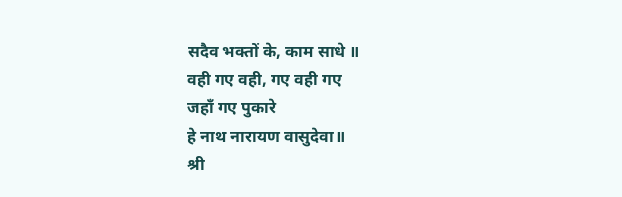सदैव भक्तों के, काम साधे ॥
वही गए वही, गए वही गए
जहाँ गए पुकारे
हे नाथ नारायण वासुदेवा॥
श्री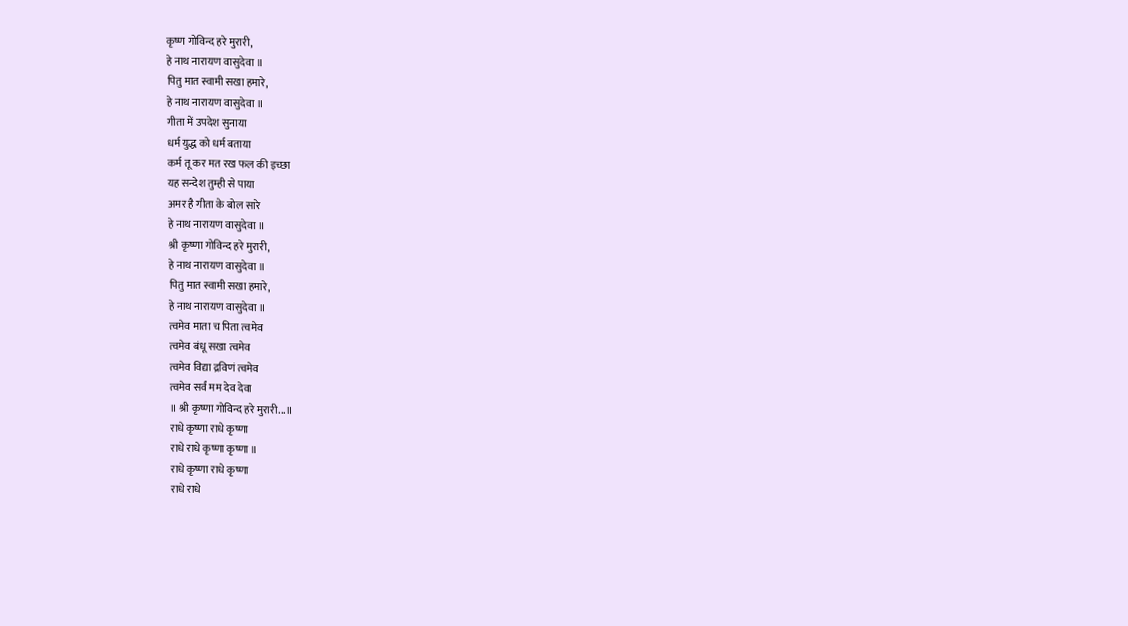कृष्ण गोविन्द हरे मुरारी,
हे नाथ नारायण वासुदेवा ॥
पितु मात स्वामी सखा हमारे,
हे नाथ नारायण वासुदेवा ॥
गीता में उपदेश सुनाया
धर्म युद्ध को धर्म बताया
कर्म तू कर मत रख फल की इच्छा
यह सन्देश तुम्ही से पाया
अमर है गीता के बोल सारे
हे नाथ नारायण वासुदेवा ॥
श्री कृष्णा गोविन्द हरे मुरारी,
हे नाथ नारायण वासुदेवा ॥
पितु मात स्वामी सखा हमारे,
हे नाथ नारायण वासुदेवा ॥
त्वमेव माता च पिता त्वमेव
त्वमेव बंधू सखा त्वमेव
त्वमेव विद्या द्रविणं त्वमेव
त्वमेव सर्वं मम देव देवा
॥ श्री कृष्णा गोविन्द हरे मुरारी...॥
राधे कृष्णा राधे कृष्णा
राधे राधे कृष्णा कृष्णा ॥
राधे कृष्णा राधे कृष्णा
राधे राधे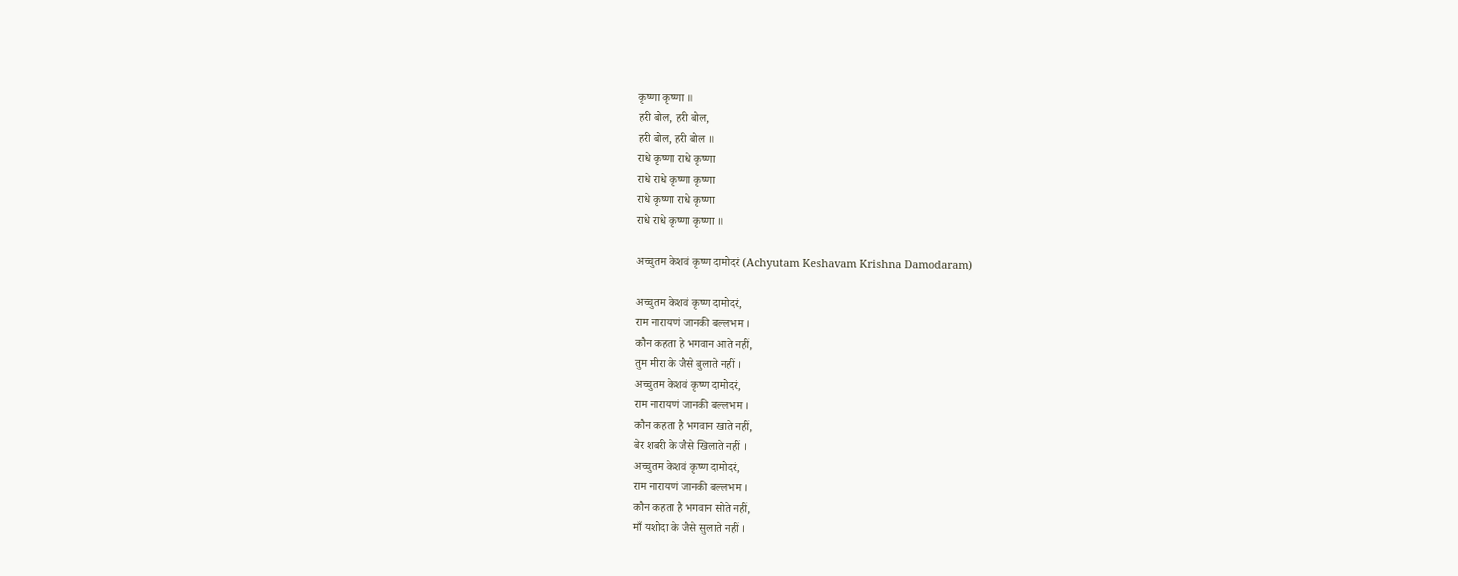कृष्णा कृष्णा ॥
हरी बोल, हरी बोल,
हरी बोल, हरी बोल ॥
राधे कृष्णा राधे कृष्णा
राधे राधे कृष्णा कृष्णा
राधे कृष्णा राधे कृष्णा
राधे राधे कृष्णा कृष्णा ॥

अच्चुतम केशवं कृष्ण दामोदरं (Achyutam Keshavam Krishna Damodaram)

अच्चुतम केशवं कृष्ण दामोदरं,
राम नारायणं जानकी बल्लभम ।
कौन कहता हे भगवान आते नहीं,
तुम मीरा के जैसे बुलाते नहीं ।
अच्चुतम केशवं कृष्ण दामोदरं,
राम नारायणं जानकी बल्लभम ।
कौन कहता है भगवान खाते नहीं,
बेर शबरी के जैसे खिलाते नहीं ।
अच्चुतम केशवं कृष्ण दामोदरं,
राम नारायणं जानकी बल्लभम ।
कौन कहता है भगवान सोते नहीं,
माँ यशोदा के जैसे सुलाते नहीं ।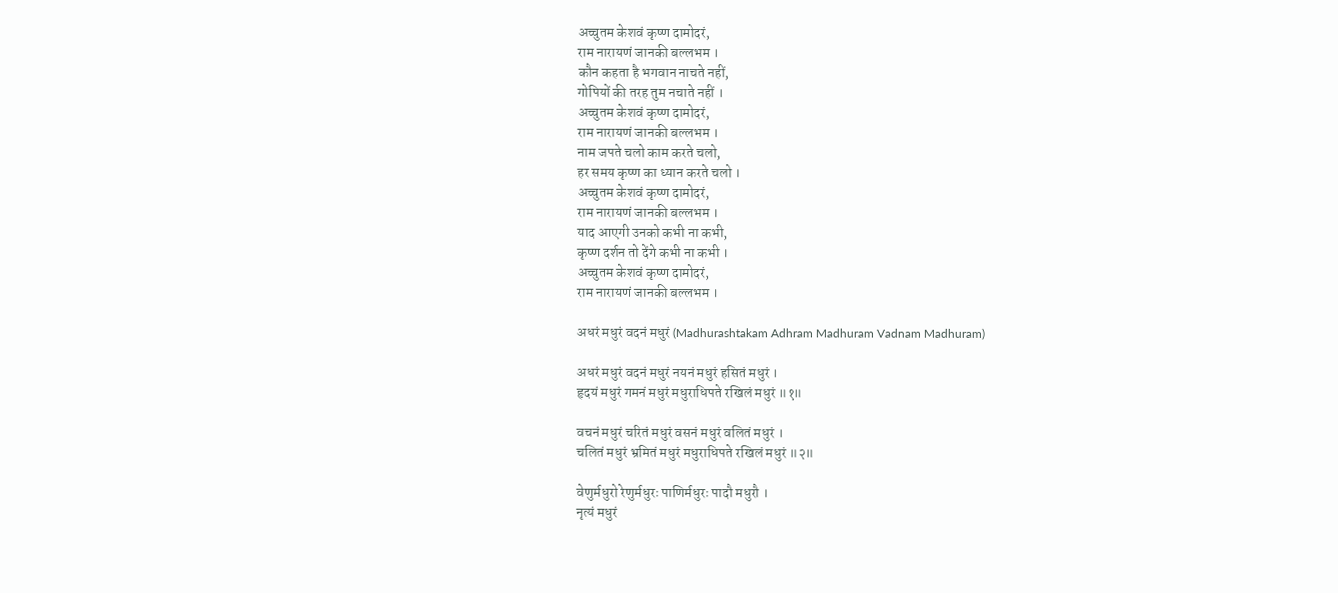अच्चुतम केशवं कृष्ण दामोदरं,
राम नारायणं जानकी बल्लभम ।
कौन कहता है भगवान नाचते नहीं,
गोपियों की तरह तुम नचाते नहीं ।
अच्चुतम केशवं कृष्ण दामोदरं,
राम नारायणं जानकी बल्लभम ।
नाम जपते चलो काम करते चलो,
हर समय कृष्ण का ध्यान करते चलो ।
अच्चुतम केशवं कृष्ण दामोदरं,
राम नारायणं जानकी बल्लभम ।
याद आएगी उनको कभी ना कभी,
कृष्ण दर्शन तो देंगे कभी ना कभी ।
अच्चुतम केशवं कृष्ण दामोदरं,
राम नारायणं जानकी बल्लभम ।

अधरं मधुरं वदनं मधुरं (Madhurashtakam Adhram Madhuram Vadnam Madhuram)

अधरं मधुरं वदनं मधुरं नयनं मधुरं हसितं मधुरं ।
हृदयं मधुरं गमनं मधुरं मधुराधिपते रखिलं मधुरं ॥१॥

वचनं मधुरं चरितं मधुरं वसनं मधुरं वलितं मधुरं ।
चलितं मधुरं भ्रमितं मधुरं मधुराधिपते रखिलं मधुरं ॥२॥

वेणुर्मधुरो रेणुर्मधुरः पाणिर्मधुरः पादौ मधुरौ ।
नृत्यं मधुरं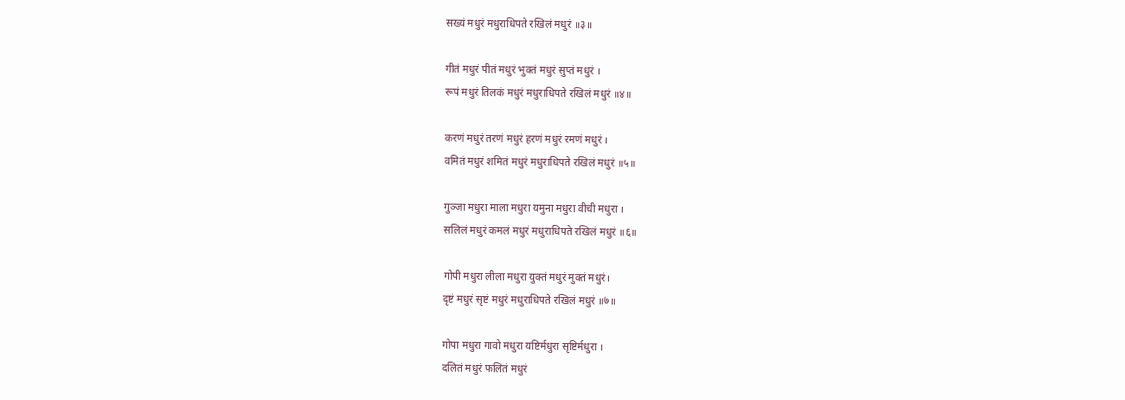सख्यं मधुरं मधुराधिपते रखिलं मधुरं ॥३॥

गीतं मधुरं पीतं मधुरं भुक्तं मधुरं सुप्तं मधुरं ।
रूपं मधुरं तिलकं मधुरं मधुराधिपते रखिलं मधुरं ॥४॥

करणं मधुरं तरणं मधुरं हरणं मधुरं रमणं मधुरं ।
वमितं मधुरं शमितं मधुरं मधुराधिपते रखिलं मधुरं ॥५॥

गुञ्जा मधुरा माला मधुरा यमुना मधुरा वीची मधुरा ।
सलिलं मधुरं कमलं मधुरं मधुराधिपते रखिलं मधुरं ॥६॥

गोपी मधुरा लीला मधुरा युक्तं मधुरं मुक्तं मधुरं।
दृष्टं मधुरं सृष्टं मधुरं मधुराधिपते रखिलं मधुरं ॥७॥

गोपा मधुरा गावो मधुरा यष्टिर्मधुरा सृष्टिर्मधुरा ।
दलितं मधुरं फलितं मधुरं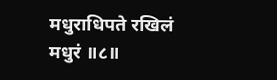मधुराधिपते रखिलं मधुरं ॥८॥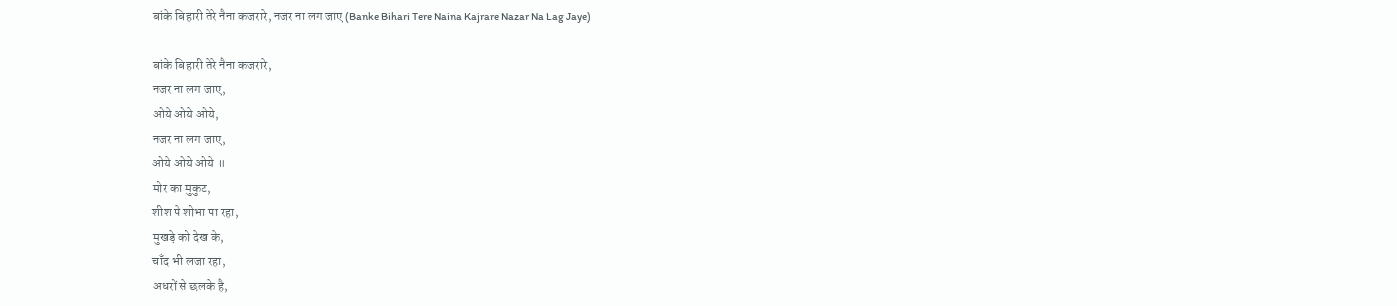बांके बिहारी तेरे नैना कजरारे, नजर ना लग जाए (Banke Bihari Tere Naina Kajrare Nazar Na Lag Jaye)

बांके बिहारी तेरे नैना कजरारे,
नजर ना लग जाए,
ओये ओये ओये,
नजर ना लग जाए,
ओये ओये ओये ॥
मोर का मुकुट,
शीश पे शोभा पा रहा,
मुखड़े को देख के,
चाँद भी लजा रहा,
अधरों से छलके है,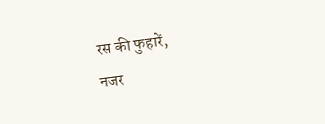रस की फुहारें,
नजर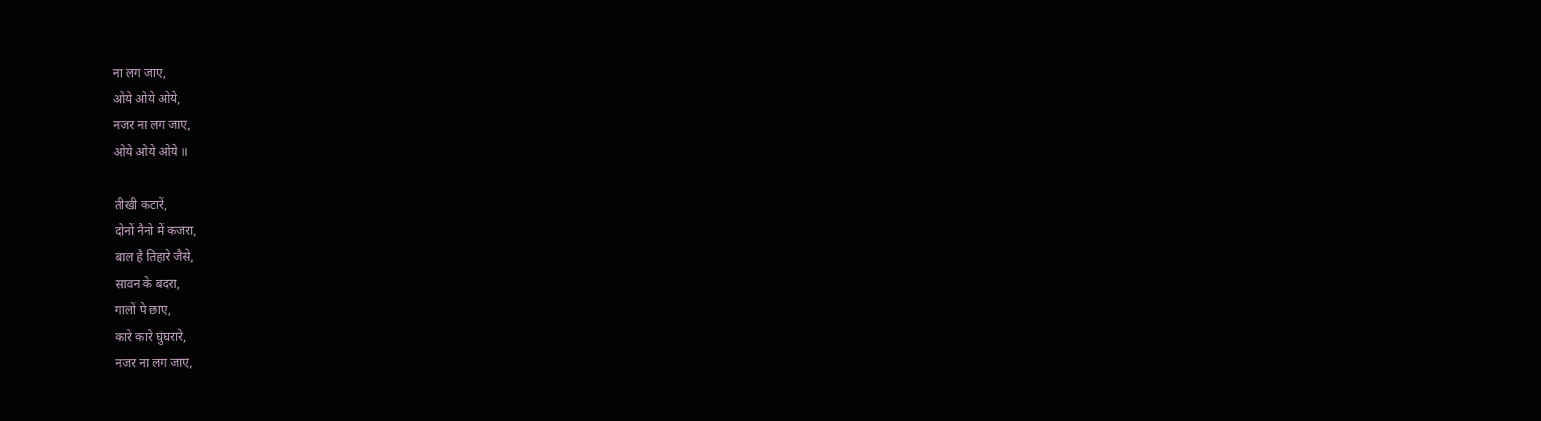ना लग जाए,
ओये ओये ओये,
नजर ना लग जाए,
ओये ओये ओये ॥

तीखी कटारें,
दोनों नैनो में कजरा,
बाल है तिहारे जैसे,
सावन के बदरा,
गालों पे छाए,
कारे कारे घुंघरारे,
नजर ना लग जाए,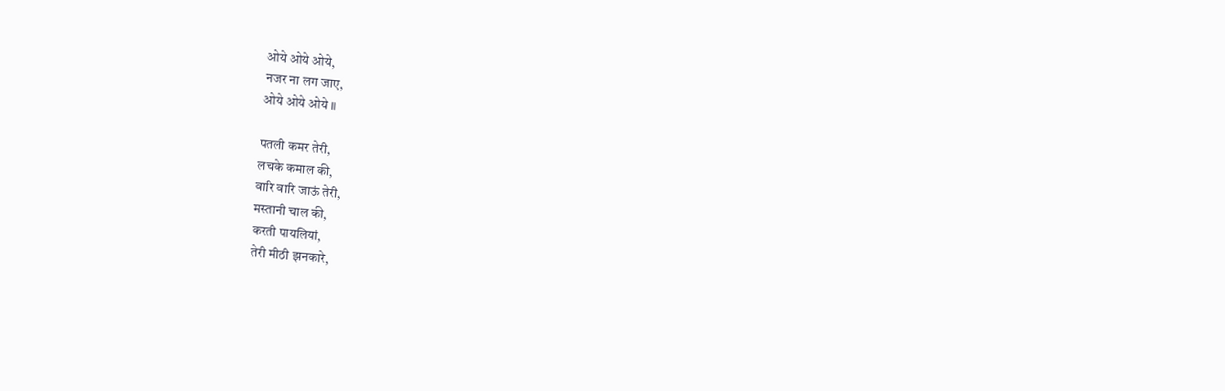ओये ओये ओये,
नजर ना लग जाए,
ओये ओये ओये ॥

पतली कमर तेरी,
लचके कमाल की,
वारि वारि जाऊं तेरी,
मस्तानी चाल की,
करती पायलियां,
तेरी मीठी झनकारे,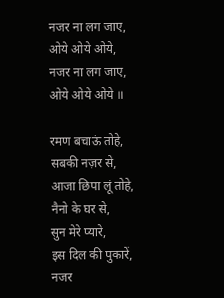नजर ना लग जाए,
ओये ओये ओये,
नजर ना लग जाए,
ओये ओये ओये ॥

रमण बचाऊं तोहे,
सबकी नज़र से,
आजा छिपा लूं तोहे,
नैनो के घर से,
सुन मेरे प्यारे,
इस दिल की पुकारें,
नजर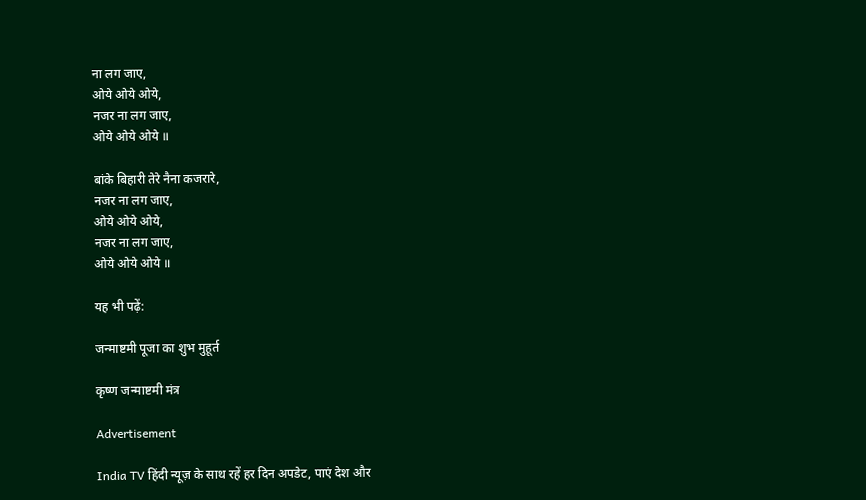ना लग जाए,
ओये ओये ओये,
नजर ना लग जाए,
ओये ओये ओये ॥

बांके बिहारी तेरे नैना कजरारे,
नजर ना लग जाए,
ओये ओये ओये,
नजर ना लग जाए,
ओये ओये ओये ॥

यह भी पढ़ें:

जन्माष्टमी पूजा का शुभ मुहूर्त

कृष्ण जन्माष्टमी मंत्र

Advertisement

India TV हिंदी न्यूज़ के साथ रहें हर दिन अपडेट, पाएं देश और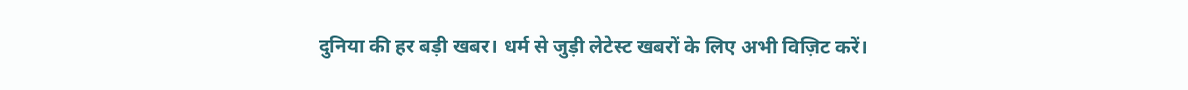दुनिया की हर बड़ी खबर। धर्म से जुड़ी लेटेस्ट खबरों के लिए अभी विज़िट करें।